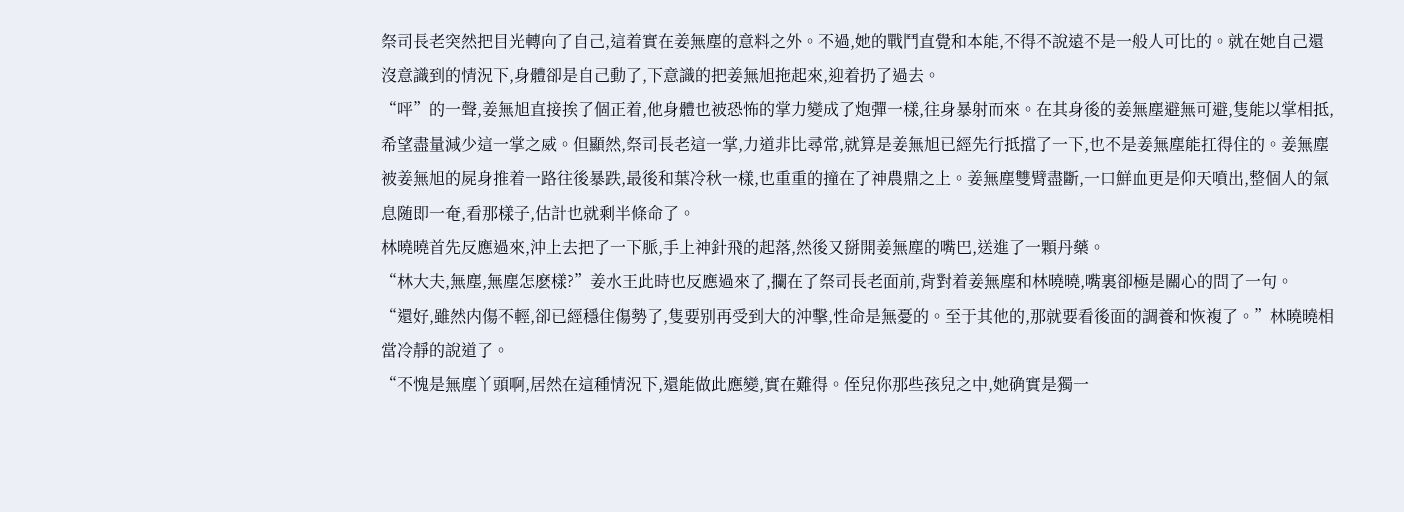祭司長老突然把目光轉向了自己,這着實在姜無塵的意料之外。不過,她的戰鬥直覺和本能,不得不說遠不是一般人可比的。就在她自己還沒意識到的情況下,身體卻是自己動了,下意識的把姜無旭拖起來,迎着扔了過去。
“呯”的一聲,姜無旭直接挨了個正着,他身體也被恐怖的掌力變成了炮彈一樣,往身暴射而來。在其身後的姜無塵避無可避,隻能以掌相抵,希望盡量減少這一掌之威。但顯然,祭司長老這一掌,力道非比尋常,就算是姜無旭已經先行抵擋了一下,也不是姜無塵能扛得住的。姜無塵被姜無旭的屍身推着一路往後暴跌,最後和葉冷秋一樣,也重重的撞在了神農鼎之上。姜無塵雙臂盡斷,一口鮮血更是仰天噴出,整個人的氣息随即一奄,看那樣子,估計也就剩半條命了。
林曉曉首先反應過來,沖上去把了一下脈,手上神針飛的起落,然後又掰開姜無塵的嘴巴,送進了一顆丹藥。
“林大夫,無塵,無塵怎麽樣?”姜水王此時也反應過來了,攔在了祭司長老面前,背對着姜無塵和林曉曉,嘴裏卻極是關心的問了一句。
“還好,雖然内傷不輕,卻已經穩住傷勢了,隻要别再受到大的沖擊,性命是無憂的。至于其他的,那就要看後面的調養和恢複了。”林曉曉相當冷靜的說道了。
“不愧是無塵丫頭啊,居然在這種情況下,還能做此應變,實在難得。侄兒你那些孩兒之中,她确實是獨一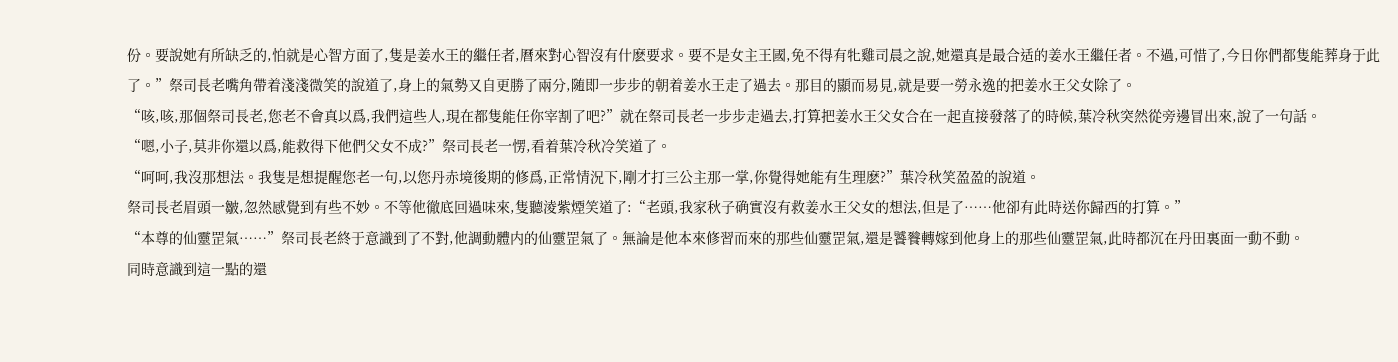份。要說她有所缺乏的,怕就是心智方面了,隻是姜水王的繼任者,曆來對心智沒有什麽要求。要不是女主王國,免不得有牝雞司晨之說,她還真是最合适的姜水王繼任者。不過,可惜了,今日你們都隻能葬身于此了。”祭司長老嘴角帶着淺淺微笑的說道了,身上的氣勢又自更勝了兩分,随即一步步的朝着姜水王走了過去。那目的顯而易見,就是要一勞永逸的把姜水王父女除了。
“咳,咳,那個祭司長老,您老不會真以爲,我們這些人,現在都隻能任你宰割了吧?”就在祭司長老一步步走過去,打算把姜水王父女合在一起直接發落了的時候,葉冷秋突然從旁邊冒出來,說了一句話。
“嗯,小子,莫非你還以爲,能救得下他們父女不成?”祭司長老一愣,看着葉冷秋冷笑道了。
“呵呵,我沒那想法。我隻是想提醒您老一句,以您丹赤境後期的修爲,正常情況下,剛才打三公主那一掌,你覺得她能有生理麽?”葉冷秋笑盈盈的說道。
祭司長老眉頭一皺,忽然感覺到有些不妙。不等他徹底回過味來,隻聽淩紫煙笑道了:“老頭,我家秋子确實沒有救姜水王父女的想法,但是了……他卻有此時送你歸西的打算。”
“本尊的仙靈罡氣……”祭司長老終于意識到了不對,他調動體内的仙靈罡氣了。無論是他本來修習而來的那些仙靈罡氣,還是饕餮轉嫁到他身上的那些仙靈罡氣,此時都沉在丹田裏面一動不動。
同時意識到這一點的還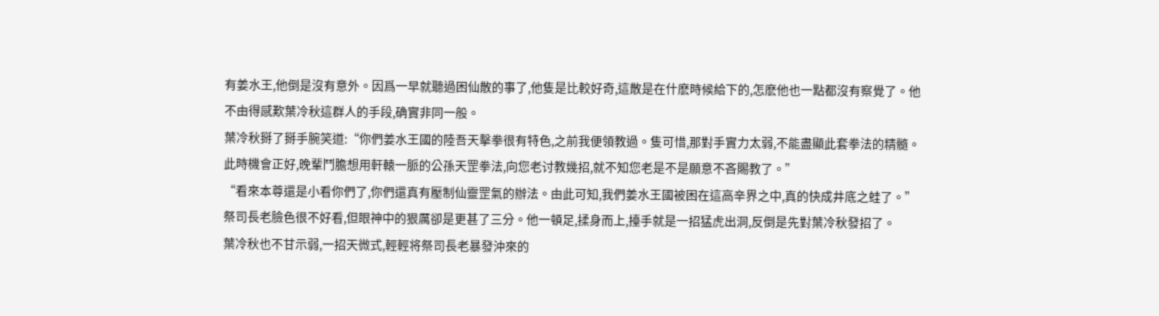有姜水王,他倒是沒有意外。因爲一早就聽過困仙散的事了,他隻是比較好奇,這散是在什麽時候給下的,怎麽他也一點都沒有察覺了。他不由得感歎葉冷秋這群人的手段,确實非同一般。
葉冷秋掰了掰手腕笑道:“你們姜水王國的陸吾天擊拳很有特色,之前我便領教過。隻可惜,那對手實力太弱,不能盡顯此套拳法的精髓。此時機會正好,晚輩鬥膽想用軒轅一脈的公孫天罡拳法,向您老讨教幾招,就不知您老是不是願意不吝賜教了。”
“看來本尊還是小看你們了,你們還真有壓制仙靈罡氣的辦法。由此可知,我們姜水王國被困在這高辛界之中,真的快成井底之蛙了。”祭司長老臉色很不好看,但眼神中的狠厲卻是更甚了三分。他一頓足,揉身而上,擡手就是一招猛虎出洞,反倒是先對葉冷秋發招了。
葉冷秋也不甘示弱,一招天微式,輕輕将祭司長老暴發沖來的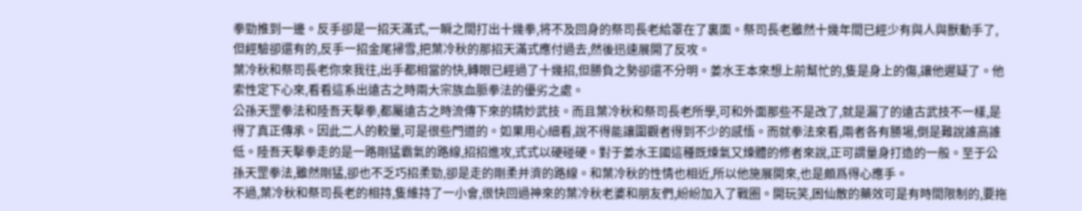拳勁推到一邊。反手卻是一招天滿式,一瞬之間打出十幾拳,将不及回身的祭司長老給罩在了裏面。祭司長老雖然十幾年間已經少有與人與獸動手了,但經驗卻還有的,反手一招金尾掃雪,把葉冷秋的那招天滿式應付過去,然後迅速展開了反攻。
葉冷秋和祭司長老你來我往,出手都相當的快,轉眼已經過了十幾招,但勝負之勢卻還不分明。姜水王本來想上前幫忙的,隻是身上的傷,讓他遲疑了。他索性定下心來,看看這系出遠古之時兩大宗族血脈拳法的優劣之處。
公孫天罡拳法和陸吾天擊拳,都屬遠古之時流傳下來的精妙武技。而且葉冷秋和祭司長老所學,可和外面那些不是改了,就是漏了的遠古武技不一樣,是得了真正傳承。因此二人的較量,可是很些門道的。如果用心細看,說不得能讓圍觀者得到不少的感悟。而就拳法來看,兩者各有勝場,倒是難說誰高誰低。陸吾天擊拳走的是一路剛猛霸氣的路線,招招進攻,式式以硬碰硬。對于姜水王國這種既煉氣又煉體的修者來說,正可謂量身打造的一般。至于公孫天罡拳法,雖然剛猛,卻也不乏巧招柔勁,卻是走的剛柔并濟的路線。和葉冷秋的性情也相近,所以他施展開來,也是頗爲得心應手。
不過,葉冷秋和祭司長老的相持,隻維持了一小會,很快回過神來的葉冷秋老婆和朋友們,紛紛加入了戰圈。開玩笑,困仙散的藥效可是有時間限制的,要拖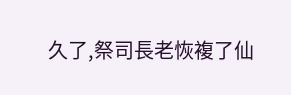久了,祭司長老恢複了仙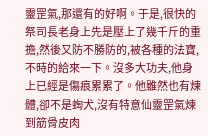靈罡氣,那還有的好啊。于是,很快的祭司長老身上先是壓上了幾千斤的重擔,然後又防不勝防的,被各種的法寶,不時的給來一下。沒多大功夫,他身上已經是傷痕累累了。他雖然也有煉體,卻不是蜪犬,沒有特意仙靈罡氣煉到筋骨皮肉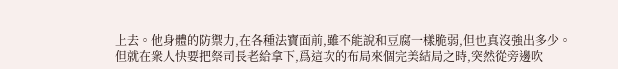上去。他身體的防禦力,在各種法寶面前,雖不能說和豆腐一樣脆弱,但也真沒強出多少。
但就在衆人快要把祭司長老給拿下,爲這次的布局來個完美結局之時,突然從旁邊吹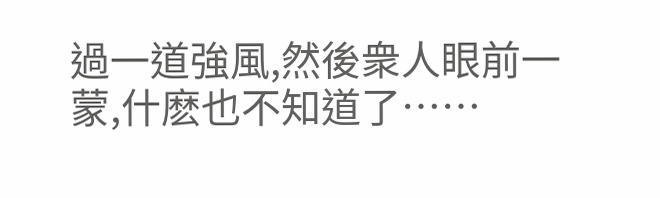過一道強風,然後衆人眼前一蒙,什麽也不知道了……